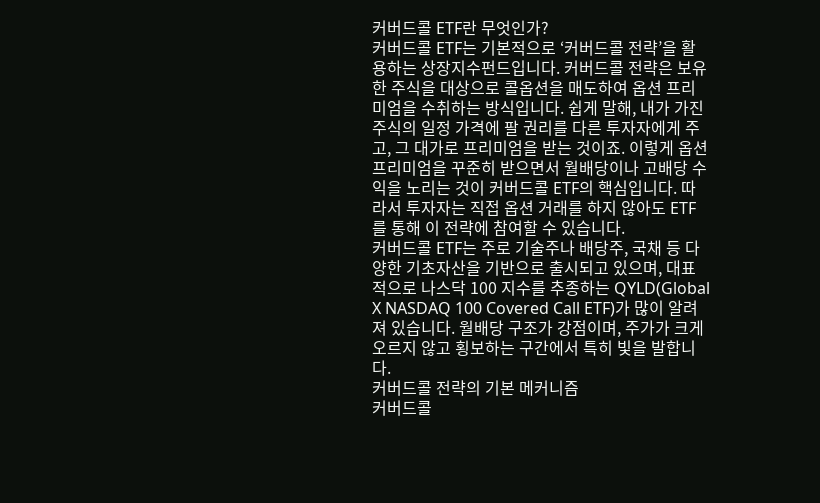커버드콜 ETF란 무엇인가?
커버드콜 ETF는 기본적으로 ‘커버드콜 전략’을 활용하는 상장지수펀드입니다. 커버드콜 전략은 보유한 주식을 대상으로 콜옵션을 매도하여 옵션 프리미엄을 수취하는 방식입니다. 쉽게 말해, 내가 가진 주식의 일정 가격에 팔 권리를 다른 투자자에게 주고, 그 대가로 프리미엄을 받는 것이죠. 이렇게 옵션 프리미엄을 꾸준히 받으면서 월배당이나 고배당 수익을 노리는 것이 커버드콜 ETF의 핵심입니다. 따라서 투자자는 직접 옵션 거래를 하지 않아도 ETF를 통해 이 전략에 참여할 수 있습니다.
커버드콜 ETF는 주로 기술주나 배당주, 국채 등 다양한 기초자산을 기반으로 출시되고 있으며, 대표적으로 나스닥 100 지수를 추종하는 QYLD(Global X NASDAQ 100 Covered Call ETF)가 많이 알려져 있습니다. 월배당 구조가 강점이며, 주가가 크게 오르지 않고 횡보하는 구간에서 특히 빛을 발합니다.
커버드콜 전략의 기본 메커니즘
커버드콜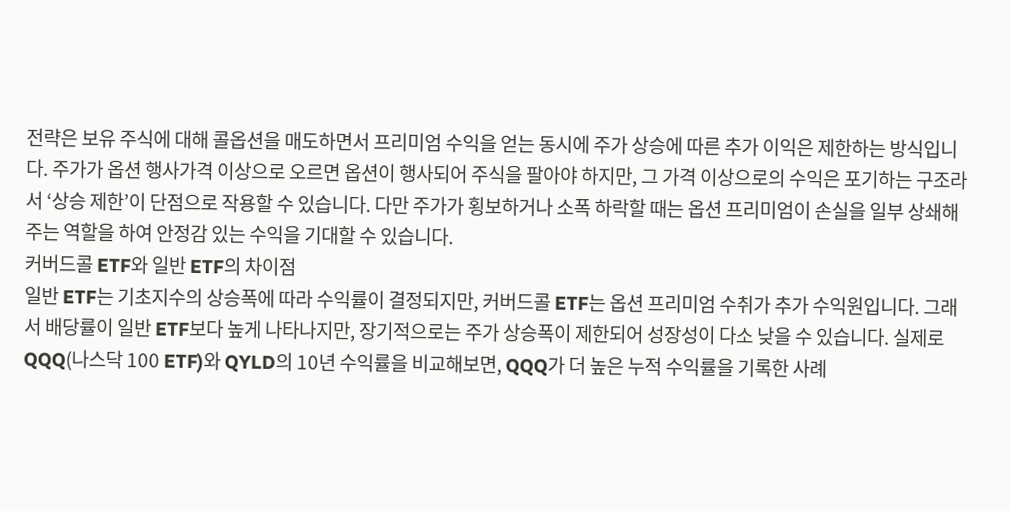전략은 보유 주식에 대해 콜옵션을 매도하면서 프리미엄 수익을 얻는 동시에 주가 상승에 따른 추가 이익은 제한하는 방식입니다. 주가가 옵션 행사가격 이상으로 오르면 옵션이 행사되어 주식을 팔아야 하지만, 그 가격 이상으로의 수익은 포기하는 구조라서 ‘상승 제한’이 단점으로 작용할 수 있습니다. 다만 주가가 횡보하거나 소폭 하락할 때는 옵션 프리미엄이 손실을 일부 상쇄해 주는 역할을 하여 안정감 있는 수익을 기대할 수 있습니다.
커버드콜 ETF와 일반 ETF의 차이점
일반 ETF는 기초지수의 상승폭에 따라 수익률이 결정되지만, 커버드콜 ETF는 옵션 프리미엄 수취가 추가 수익원입니다. 그래서 배당률이 일반 ETF보다 높게 나타나지만, 장기적으로는 주가 상승폭이 제한되어 성장성이 다소 낮을 수 있습니다. 실제로 QQQ(나스닥 100 ETF)와 QYLD의 10년 수익률을 비교해보면, QQQ가 더 높은 누적 수익률을 기록한 사례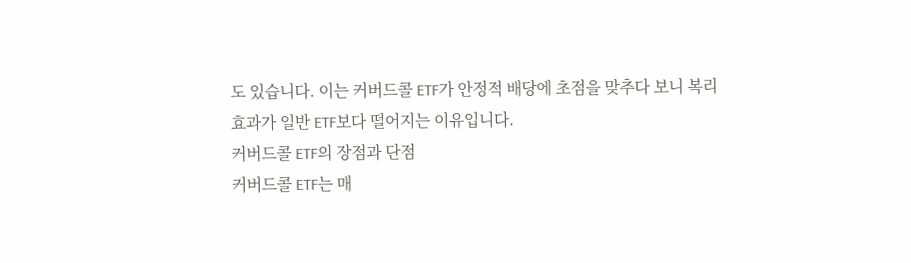도 있습니다. 이는 커버드콜 ETF가 안정적 배당에 초점을 맞추다 보니 복리 효과가 일반 ETF보다 떨어지는 이유입니다.
커버드콜 ETF의 장점과 단점
커버드콜 ETF는 매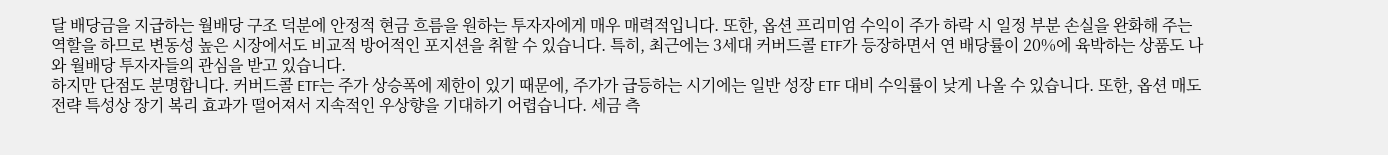달 배당금을 지급하는 월배당 구조 덕분에 안정적 현금 흐름을 원하는 투자자에게 매우 매력적입니다. 또한, 옵션 프리미엄 수익이 주가 하락 시 일정 부분 손실을 완화해 주는 역할을 하므로 변동성 높은 시장에서도 비교적 방어적인 포지션을 취할 수 있습니다. 특히, 최근에는 3세대 커버드콜 ETF가 등장하면서 연 배당률이 20%에 육박하는 상품도 나와 월배당 투자자들의 관심을 받고 있습니다.
하지만 단점도 분명합니다. 커버드콜 ETF는 주가 상승폭에 제한이 있기 때문에, 주가가 급등하는 시기에는 일반 성장 ETF 대비 수익률이 낮게 나올 수 있습니다. 또한, 옵션 매도 전략 특성상 장기 복리 효과가 떨어져서 지속적인 우상향을 기대하기 어렵습니다. 세금 측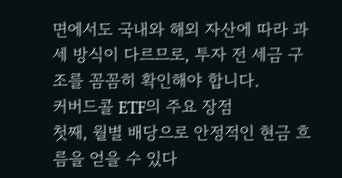면에서도 국내와 해외 자산에 따라 과세 방식이 다르므로, 투자 전 세금 구조를 꼼꼼히 확인해야 합니다.
커버드콜 ETF의 주요 장점
첫째, 월별 배당으로 안정적인 현금 흐름을 얻을 수 있다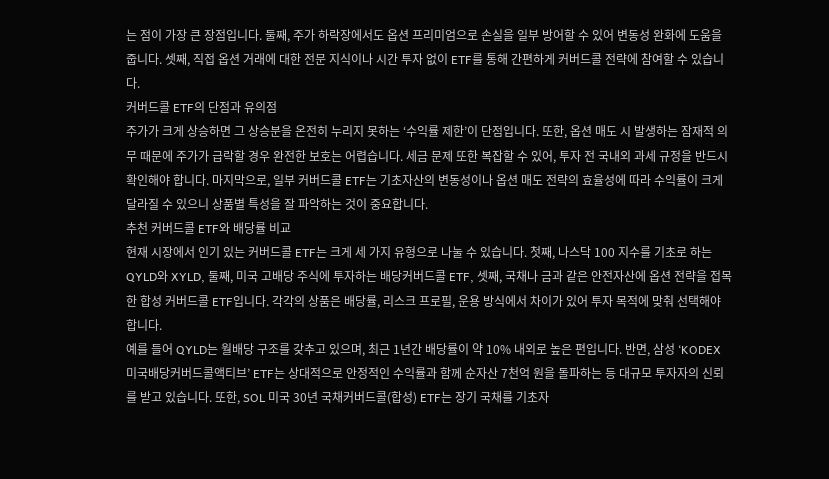는 점이 가장 큰 장점입니다. 둘째, 주가 하락장에서도 옵션 프리미엄으로 손실을 일부 방어할 수 있어 변동성 완화에 도움을 줍니다. 셋째, 직접 옵션 거래에 대한 전문 지식이나 시간 투자 없이 ETF를 통해 간편하게 커버드콜 전략에 참여할 수 있습니다.
커버드콜 ETF의 단점과 유의점
주가가 크게 상승하면 그 상승분을 온전히 누리지 못하는 ‘수익률 제한’이 단점입니다. 또한, 옵션 매도 시 발생하는 잠재적 의무 때문에 주가가 급락할 경우 완전한 보호는 어렵습니다. 세금 문제 또한 복잡할 수 있어, 투자 전 국내외 과세 규정을 반드시 확인해야 합니다. 마지막으로, 일부 커버드콜 ETF는 기초자산의 변동성이나 옵션 매도 전략의 효율성에 따라 수익률이 크게 달라질 수 있으니 상품별 특성을 잘 파악하는 것이 중요합니다.
추천 커버드콜 ETF와 배당률 비교
현재 시장에서 인기 있는 커버드콜 ETF는 크게 세 가지 유형으로 나눌 수 있습니다. 첫째, 나스닥 100 지수를 기초로 하는 QYLD와 XYLD, 둘째, 미국 고배당 주식에 투자하는 배당커버드콜 ETF, 셋째, 국채나 금과 같은 안전자산에 옵션 전략을 접목한 합성 커버드콜 ETF입니다. 각각의 상품은 배당률, 리스크 프로필, 운용 방식에서 차이가 있어 투자 목적에 맞춰 선택해야 합니다.
예를 들어 QYLD는 월배당 구조를 갖추고 있으며, 최근 1년간 배당률이 약 10% 내외로 높은 편입니다. 반면, 삼성 ‘KODEX 미국배당커버드콜액티브’ ETF는 상대적으로 안정적인 수익률과 함께 순자산 7천억 원을 돌파하는 등 대규모 투자자의 신뢰를 받고 있습니다. 또한, SOL 미국 30년 국채커버드콜(합성) ETF는 장기 국채를 기초자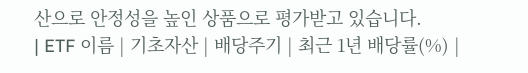산으로 안정성을 높인 상품으로 평가받고 있습니다.
| ETF 이름 | 기초자산 | 배당주기 | 최근 1년 배당률(%) |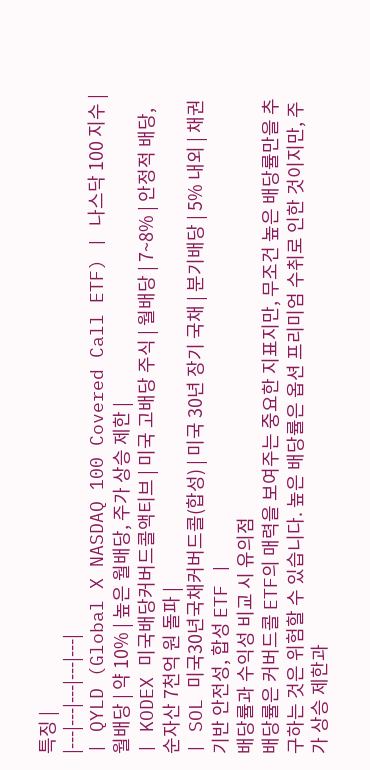특징 |
|---|---|---|---|---|
| QYLD (Global X NASDAQ 100 Covered Call ETF) | 나스닥 100 지수 | 월배당 | 약 10% | 높은 월배당, 주가 상승 제한 |
| KODEX 미국배당커버드콜액티브 | 미국 고배당 주식 | 월배당 | 7~8% | 안정적 배당, 순자산 7천억 원 돌파 |
| SOL 미국30년국채커버드콜(합성) | 미국 30년 장기 국채 | 분기배당 | 5% 내외 | 채권 기반 안전성, 합성 ETF |
배당률과 수익성 비교 시 유의점
배당률은 커버드콜 ETF의 매력을 보여주는 중요한 지표지만, 무조건 높은 배당률만을 추구하는 것은 위험할 수 있습니다. 높은 배당률은 옵션 프리미엄 수취로 인한 것이지만, 주가 상승 제한과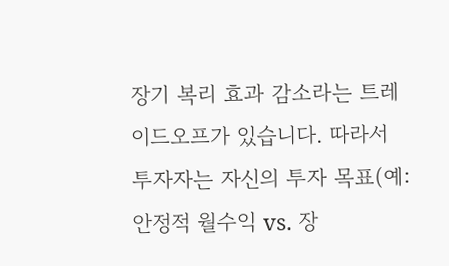장기 복리 효과 감소라는 트레이드오프가 있습니다. 따라서 투자자는 자신의 투자 목표(예: 안정적 월수익 vs. 장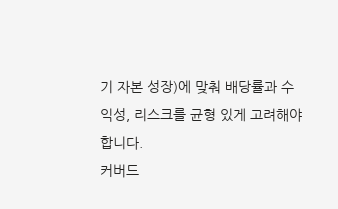기 자본 성장)에 맞춰 배당률과 수익성, 리스크를 균형 있게 고려해야 합니다.
커버드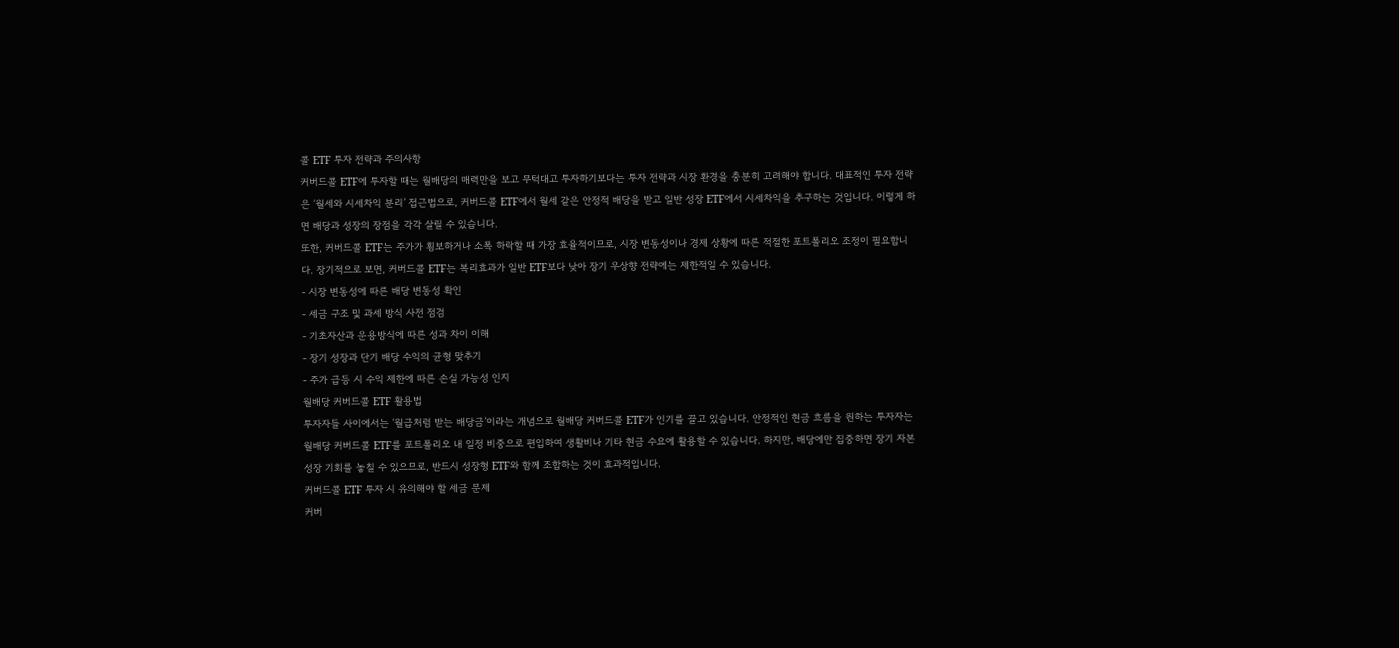콜 ETF 투자 전략과 주의사항
커버드콜 ETF에 투자할 때는 월배당의 매력만을 보고 무턱대고 투자하기보다는 투자 전략과 시장 환경을 충분히 고려해야 합니다. 대표적인 투자 전략은 ‘월세와 시세차익 분리’ 접근법으로, 커버드콜 ETF에서 월세 같은 안정적 배당을 받고 일반 성장 ETF에서 시세차익을 추구하는 것입니다. 이렇게 하면 배당과 성장의 장점을 각각 살릴 수 있습니다.
또한, 커버드콜 ETF는 주가가 횡보하거나 소폭 하락할 때 가장 효율적이므로, 시장 변동성이나 경제 상황에 따른 적절한 포트폴리오 조정이 필요합니다. 장기적으로 보면, 커버드콜 ETF는 복리효과가 일반 ETF보다 낮아 장기 우상향 전략에는 제한적일 수 있습니다.
- 시장 변동성에 따른 배당 변동성 확인
- 세금 구조 및 과세 방식 사전 점검
- 기초자산과 운용방식에 따른 성과 차이 이해
- 장기 성장과 단기 배당 수익의 균형 맞추기
- 주가 급등 시 수익 제한에 따른 손실 가능성 인지
월배당 커버드콜 ETF 활용법
투자자들 사이에서는 ‘월급처럼 받는 배당금’이라는 개념으로 월배당 커버드콜 ETF가 인기를 끌고 있습니다. 안정적인 현금 흐름을 원하는 투자자는 월배당 커버드콜 ETF를 포트폴리오 내 일정 비중으로 편입하여 생활비나 기타 현금 수요에 활용할 수 있습니다. 하지만, 배당에만 집중하면 장기 자본 성장 기회를 놓칠 수 있으므로, 반드시 성장형 ETF와 함께 조합하는 것이 효과적입니다.
커버드콜 ETF 투자 시 유의해야 할 세금 문제
커버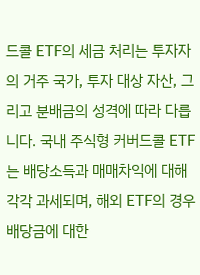드콜 ETF의 세금 처리는 투자자의 거주 국가, 투자 대상 자산, 그리고 분배금의 성격에 따라 다릅니다. 국내 주식형 커버드콜 ETF는 배당소득과 매매차익에 대해 각각 과세되며, 해외 ETF의 경우 배당금에 대한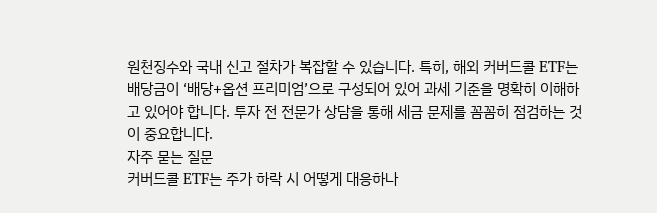원천징수와 국내 신고 절차가 복잡할 수 있습니다. 특히, 해외 커버드콜 ETF는 배당금이 ‘배당+옵션 프리미엄’으로 구성되어 있어 과세 기준을 명확히 이해하고 있어야 합니다. 투자 전 전문가 상담을 통해 세금 문제를 꼼꼼히 점검하는 것이 중요합니다.
자주 묻는 질문
커버드콜 ETF는 주가 하락 시 어떻게 대응하나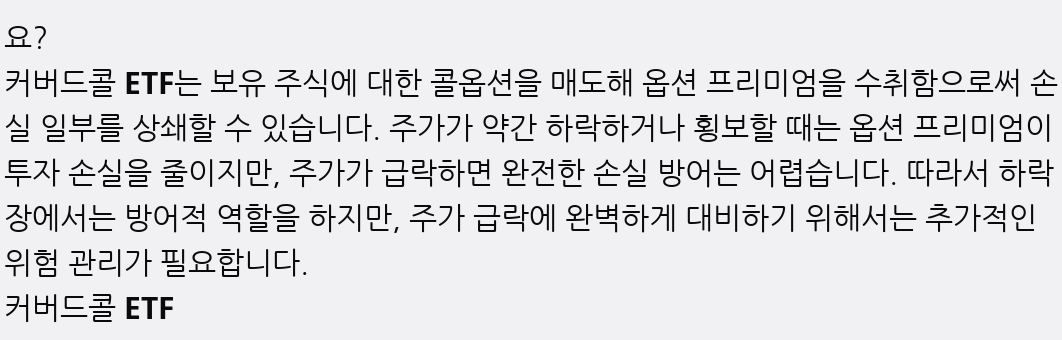요?
커버드콜 ETF는 보유 주식에 대한 콜옵션을 매도해 옵션 프리미엄을 수취함으로써 손실 일부를 상쇄할 수 있습니다. 주가가 약간 하락하거나 횡보할 때는 옵션 프리미엄이 투자 손실을 줄이지만, 주가가 급락하면 완전한 손실 방어는 어렵습니다. 따라서 하락장에서는 방어적 역할을 하지만, 주가 급락에 완벽하게 대비하기 위해서는 추가적인 위험 관리가 필요합니다.
커버드콜 ETF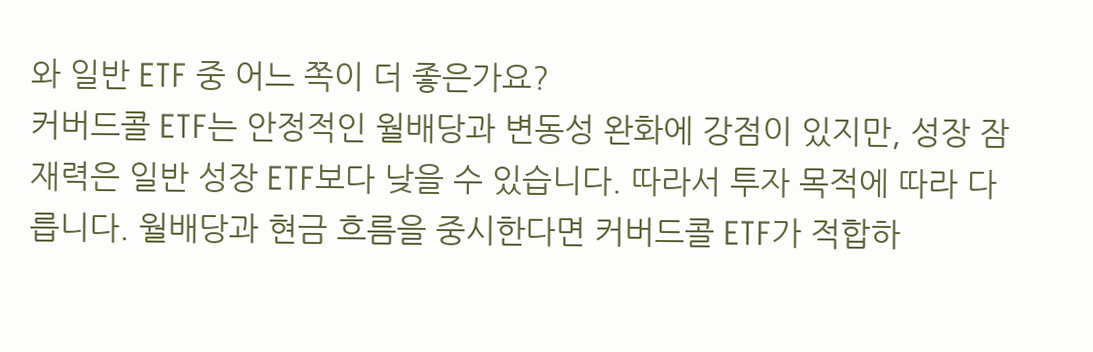와 일반 ETF 중 어느 쪽이 더 좋은가요?
커버드콜 ETF는 안정적인 월배당과 변동성 완화에 강점이 있지만, 성장 잠재력은 일반 성장 ETF보다 낮을 수 있습니다. 따라서 투자 목적에 따라 다릅니다. 월배당과 현금 흐름을 중시한다면 커버드콜 ETF가 적합하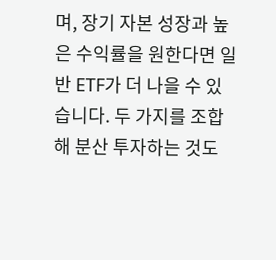며, 장기 자본 성장과 높은 수익률을 원한다면 일반 ETF가 더 나을 수 있습니다. 두 가지를 조합해 분산 투자하는 것도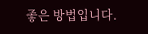좋은 방법입니다.